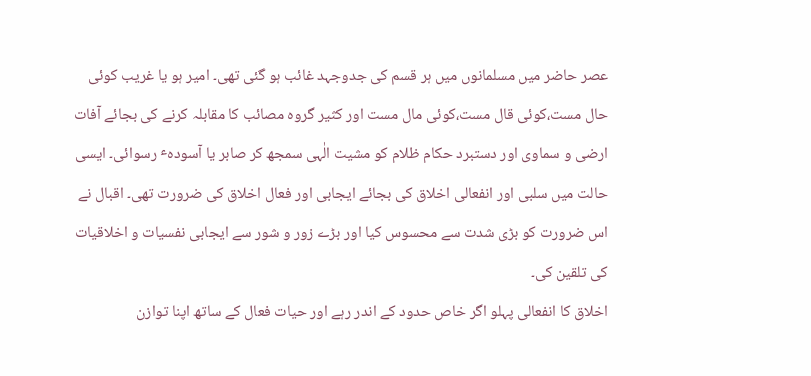عصر حاضر میں مسلمانوں میں ہر قسم کی جدوجہد غائب ہو گئی تھی۔ امیر ہو یا غریب کوئی حال مست،کوئی قال مست،کوئی مال مست اور کثیر گروہ مصائب کا مقابلہ کرنے کی بجائے آفات ارضی و سماوی اور دستبرد حکام ظلام کو مشیت الٰہی سمجھ کر صابر یا آسودہٴ رسوائی۔ ایسی حالت میں سلبی اور انفعالی اخلاق کی بجائے ایجابی اور فعال اخلاق کی ضرورت تھی۔ اقبال نے اس ضرورت کو بڑی شدت سے محسوس کیا اور بڑے زور و شور سے ایجابی نفسیات و اخلاقیات کی تلقین کی۔
اخلاق کا انفعالی پہلو اگر خاص حدود کے اندر رہے اور حیات فعال کے ساتھ اپنا توازن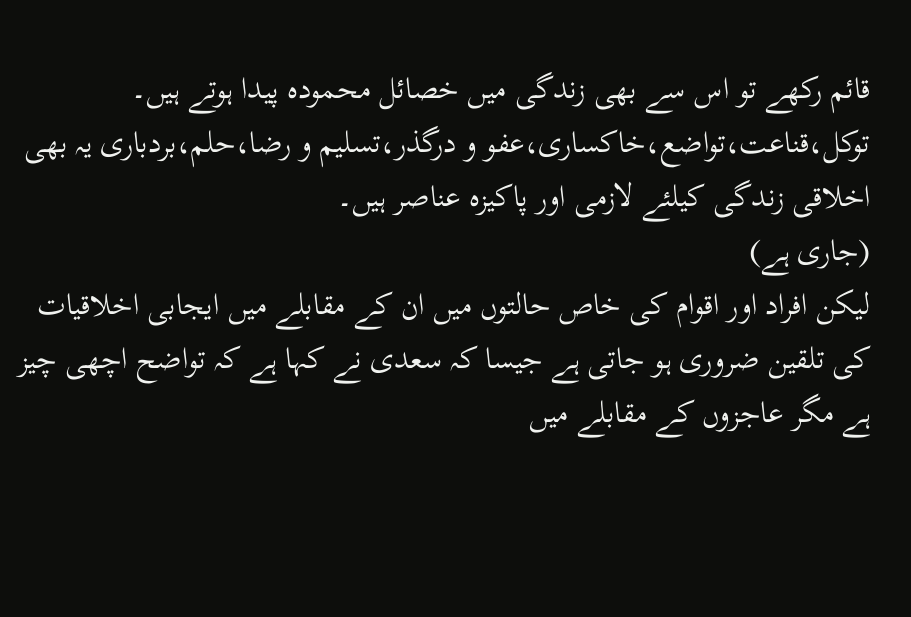قائم رکھے تو اس سے بھی زندگی میں خصائل محمودہ پیدا ہوتے ہیں۔ توکل،قناعت،تواضع،خاکساری،عفو و درگذر،تسلیم و رضا،حلم،بردباری یہ بھی اخلاقی زندگی کیلئے لازمی اور پاکیزہ عناصر ہیں۔
(جاری ہے)
لیکن افراد اور اقوام کی خاص حالتوں میں ان کے مقابلے میں ایجابی اخلاقیات کی تلقین ضروری ہو جاتی ہے جیسا کہ سعدی نے کہا ہے کہ تواضح اچھی چیز ہے مگر عاجزوں کے مقابلے میں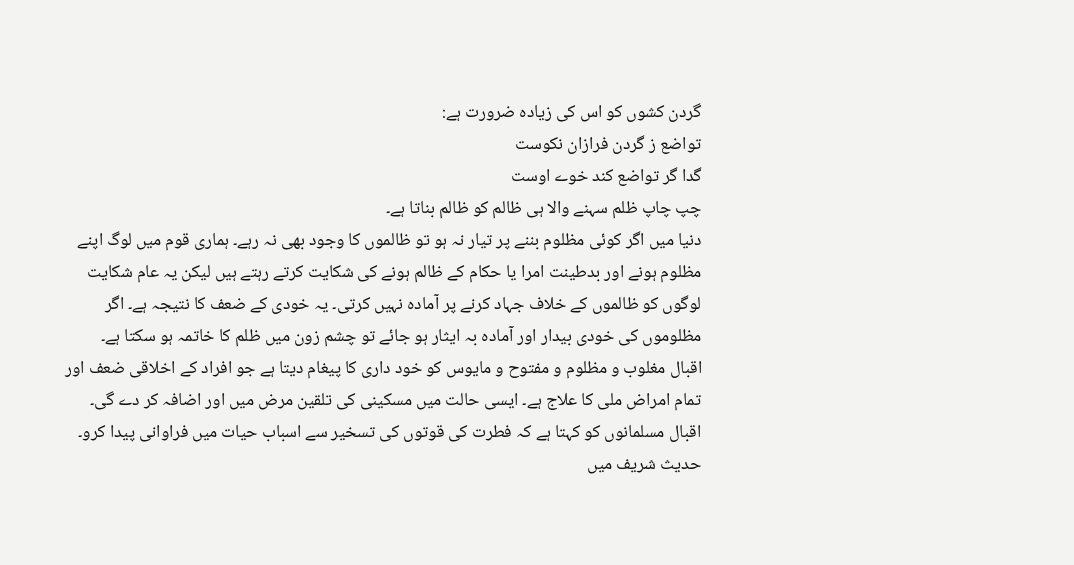گردن کشوں کو اس کی زیادہ ضرورت ہے:
تواضع ز گردن فرازان نکوست
گدا گر تواضع کند خوے اوست
چپ چاپ ظلم سہنے والا ہی ظالم کو ظالم بناتا ہے۔
دنیا میں اگر کوئی مظلوم بننے پر تیار نہ ہو تو ظالموں کا وجود بھی نہ رہے۔ ہماری قوم میں لوگ اپنے مظلوم ہونے اور بدطینت امرا یا حکام کے ظالم ہونے کی شکایت کرتے رہتے ہیں لیکن یہ عام شکایت لوگوں کو ظالموں کے خلاف جہاد کرنے پر آمادہ نہیں کرتی۔ یہ خودی کے ضعف کا نتیجہ ہے۔ اگر مظلوموں کی خودی بیدار اور آمادہ بہ ایثار ہو جائے تو چشم زون میں ظلم کا خاتمہ ہو سکتا ہے۔
اقبال مغلوب و مظلوم و مفتوح و مایوس کو خود داری کا پیغام دیتا ہے جو افراد کے اخلاقی ضعف اور تمام امراض ملی کا علاج ہے۔ ایسی حالت میں مسکینی کی تلقین مرض میں اور اضافہ کر دے گی۔ اقبال مسلمانوں کو کہتا ہے کہ فطرت کی قوتوں کی تسخیر سے اسباب حیات میں فراوانی پیدا کرو۔ حدیث شریف میں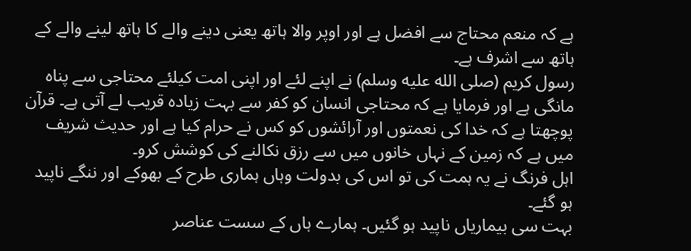ہے کہ منعم محتاج سے افضل ہے اور اوپر والا ہاتھ یعنی دینے والے کا ہاتھ لینے والے کے ہاتھ سے اشرف ہے۔
رسول کریم (صلى الله عليه وسلم) نے اپنے لئے اور اپنی امت کیلئے محتاجی سے پناہ مانگی ہے اور فرمایا ہے کہ محتاجی انسان کو کفر سے بہت زیادہ قریب لے آتی ہے۔ قرآن پوچھتا ہے کہ خدا کی نعمتوں اور آرائشوں کو کس نے حرام کیا ہے اور حدیث شریف میں ہے کہ زمین کے نہاں خانوں میں سے رزق نکالنے کی کوشش کرو۔
اہل فرنگ نے یہ ہمت کی تو اس کی بدولت وہاں ہماری طرح کے بھوکے اور ننگے ناپید ہو گئے۔
بہت سی بیماریاں ناپید ہو گئیں۔ ہمارے ہاں کے سست عناصر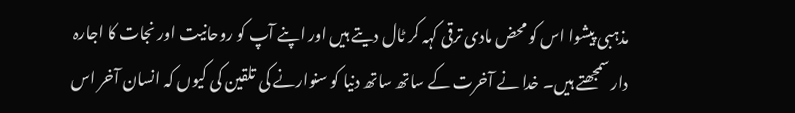مذہبی پیشوا اس کو محض مادی ترقی کہہ کر ٹال دیتے ہیں اور اپنے آپ کو روحانیت اور نجات کا اجارہ دار سمجھتے ہیں۔ خدا نے آخرت کے ساتھ ساتھ دنیا کو سنوارنے کی تلقین کی کیوں کہ انسان آخر اس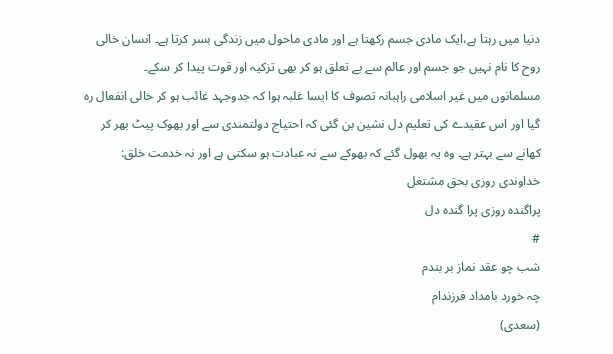دنیا میں رہتا ہے،ایک مادی جسم رکھتا ہے اور مادی ماحول میں زندگی بسر کرتا ہے۔ انسان خالی روح کا نام نہیں جو جسم اور عالم سے بے تعلق ہو کر بھی تزکیہ اور قوت پیدا کر سکے۔
مسلمانوں میں غیر اسلامی راہبانہ تصوف کا ایسا غلبہ ہوا کہ جدوجہد غائب ہو کر خالی انفعال رہ گیا اور اس عقیدے کی تعلیم دل نشین بن گئی کہ احتیاج دولتمندی سے اور بھوک پیٹ بھر کر کھانے سے بہتر ہے۔ وہ یہ بھول گئے کہ بھوکے سے نہ عبادت ہو سکتی ہے اور نہ خدمت خلق:
خداوندی روزی بحق مشتغل
پراگندہ روزی پرا گندہ دل
#
شب چو عقد نماز بر بندم
چہ خورد بامداد فرزندام
(سعدی)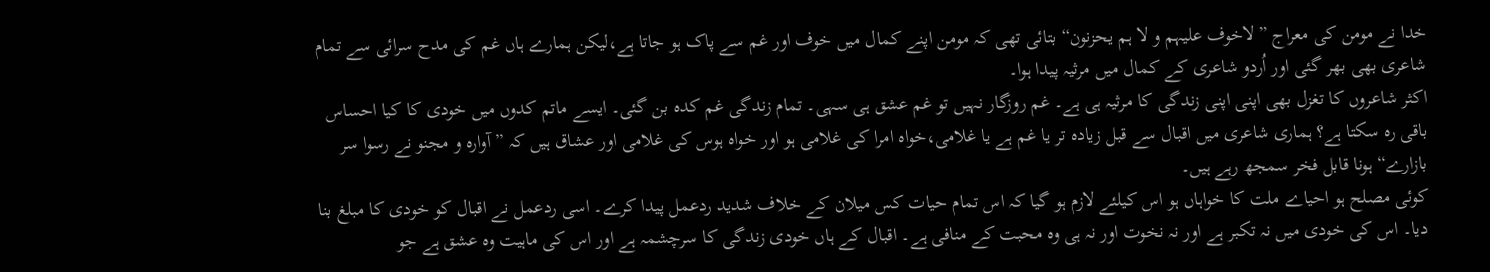خدا نے مومن کی معراج ”لاخوف علیہم و لا ہم یحزنون“ بتائی تھی کہ مومن اپنے کمال میں خوف اور غم سے پاک ہو جاتا ہے،لیکن ہمارے ہاں غم کی مدح سرائی سے تمام شاعری بھی بھر گئی اور اُردو شاعری کے کمال میں مرثیہ پیدا ہوا۔
اکثر شاعروں کا تغزل بھی اپنی اپنی زندگی کا مرثیہ ہی ہے۔ غم روزگار نہیں تو غم عشق ہی سہی۔ تمام زندگی غم کدہ بن گئی۔ ایسے ماتم کدوں میں خودی کا کیا احساس باقی رہ سکتا ہے؟ ہماری شاعری میں اقبال سے قبل زیادہ تر یا غم ہے یا غلامی،خواہ امرا کی غلامی ہو اور خواہ ہوس کی غلامی اور عشاق ہیں کہ ”آوارہ و مجنو نے رسوا سر بازارے“ ہونا قابل فخر سمجھ رہے ہیں۔
کوئی مصلح ہو احیاے ملت کا خواہاں ہو اس کیلئے لازم ہو گیا کہ اس تمام حیات کس میلان کے خلاف شدید ردعمل پیدا کرے۔ اسی ردعمل نے اقبال کو خودی کا مبلغ بنا دیا۔ اس کی خودی میں نہ تکبر ہے اور نہ نخوت اور نہ ہی وہ محبت کے منافی ہے۔ اقبال کے ہاں خودی زندگی کا سرچشمہ ہے اور اس کی ماہیت وہ عشق ہے جو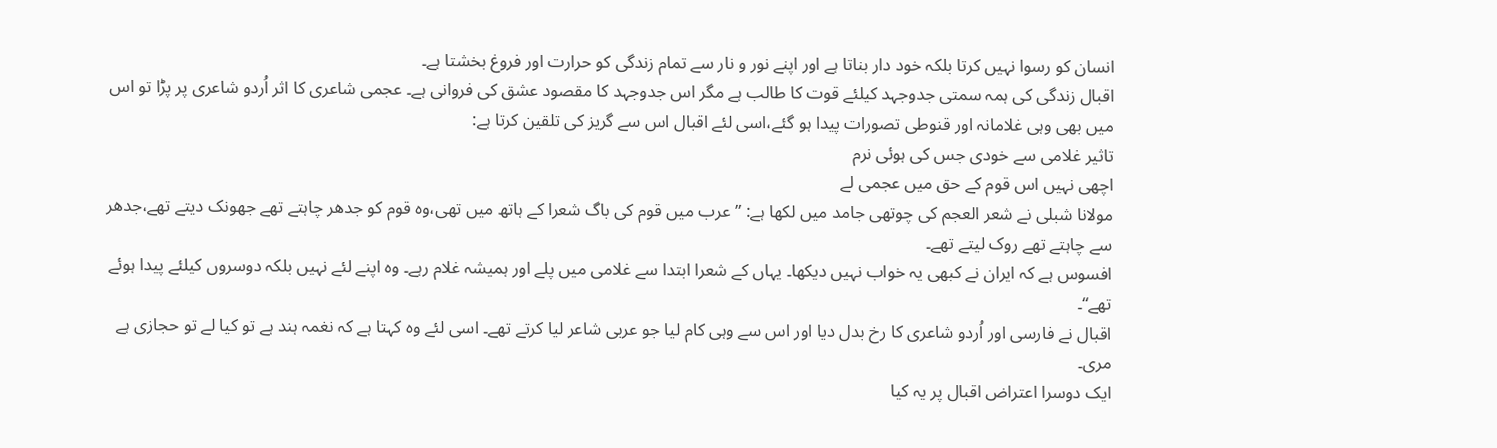انسان کو رسوا نہیں کرتا بلکہ خود دار بناتا ہے اور اپنے نور و نار سے تمام زندگی کو حرارت اور فروغ بخشتا ہے۔
اقبال زندگی کی ہمہ سمتی جدوجہد کیلئے قوت کا طالب ہے مگر اس جدوجہد کا مقصود عشق کی فروانی ہے۔ عجمی شاعری کا اثر اُردو شاعری پر پڑا تو اس میں بھی وہی غلامانہ اور قنوطی تصورات پیدا ہو گئے،اسی لئے اقبال اس سے گریز کی تلقین کرتا ہے:
تاثیر غلامی سے خودی جس کی ہوئی نرم
اچھی نہیں اس قوم کے حق میں عجمی لے
مولانا شبلی نے شعر العجم کی چوتھی جامد میں لکھا ہے: ”عرب میں قوم کی باگ شعرا کے ہاتھ میں تھی،وہ قوم کو جدھر چاہتے تھے جھونک دیتے تھے،جدھر سے چاہتے تھے روک لیتے تھے۔
افسوس ہے کہ ایران نے کبھی یہ خواب نہیں دیکھا۔ یہاں کے شعرا ابتدا سے غلامی میں پلے اور ہمیشہ غلام رہے۔ وہ اپنے لئے نہیں بلکہ دوسروں کیلئے پیدا ہوئے تھے“۔
اقبال نے فارسی اور اُردو شاعری کا رخ بدل دیا اور اس سے وہی کام لیا جو عربی شاعر لیا کرتے تھے۔ اسی لئے وہ کہتا ہے کہ نغمہ ہند ہے تو کیا لے تو حجازی ہے مری۔
ایک دوسرا اعتراض اقبال پر یہ کیا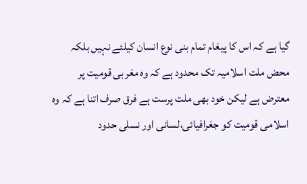گیا ہے کہ اس کا پیغام تمام بنی نوع انسان کیلئے نہیں بلکہ محض ملت اسلامیہ تک محدود ہے کہ وہ مغربی قومیت پر معترض ہے لیکن خود بھی ملت پرست ہے فرق صرف اتنا ہے کہ وہ اسلامی قومیت کو جغرافیائی،لسانی اور نسلی حدود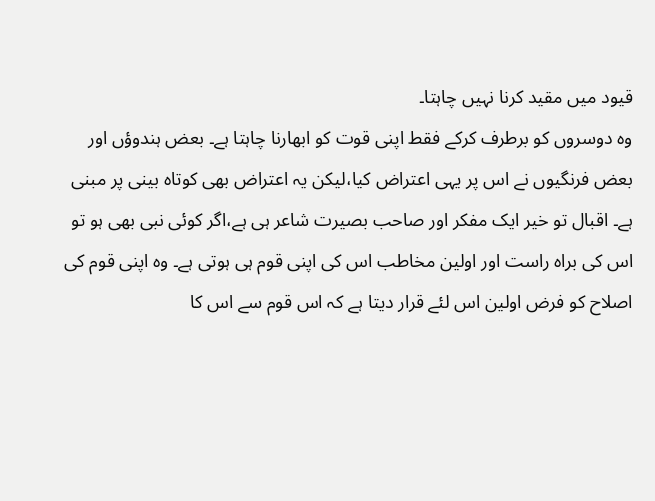قیود میں مقید کرنا نہیں چاہتا۔
وہ دوسروں کو برطرف کرکے فقط اپنی قوت کو ابھارنا چاہتا ہے۔ بعض ہندوؤں اور بعض فرنگیوں نے اس پر یہی اعتراض کیا،لیکن یہ اعتراض بھی کوتاہ بینی پر مبنی ہے۔ اقبال تو خیر ایک مفکر اور صاحب بصیرت شاعر ہی ہے،اگر کوئی نبی بھی ہو تو اس کی براہ راست اور اولین مخاطب اس کی اپنی قوم ہی ہوتی ہے۔ وہ اپنی قوم کی اصلاح کو فرض اولین اس لئے قرار دیتا ہے کہ اس قوم سے اس کا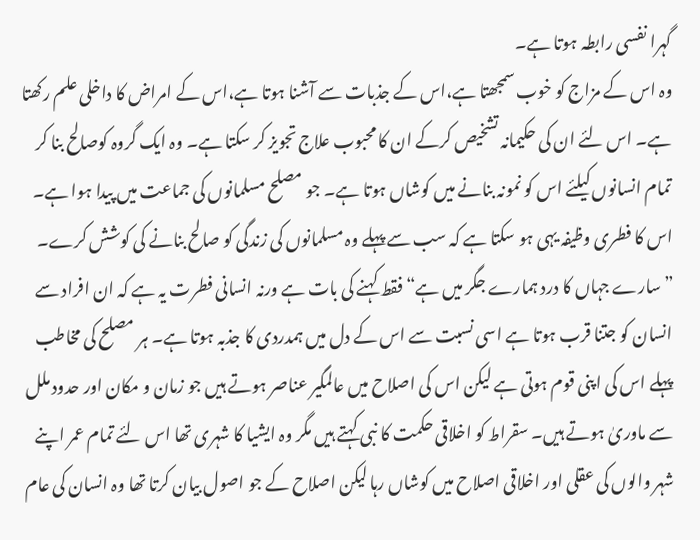گہرا نفسی رابطہ ہوتا ہے۔
وہ اس کے مزاج کو خوب سمجھتا ہے،اس کے جذبات سے آشنا ہوتا ہے،اس کے امراض کا داخلی علم رکھتا ہے۔ اس لئے ان کی حکیمانہ تشخیص کرکے ان کا محبوب علاج تجویز کر سکتا ہے۔ وہ ایک گروہ کوصالح بنا کر تمام انسانوں کیلئے اس کو نمونہ بنانے میں کوشاں ہوتا ہے۔ جو مصلح مسلمانوں کی جماعت میں پیدا ہوا ہے۔ اس کا فطری وظیفہ یہی ہو سکتا ہے کہ سب سے پہلے وہ مسلمانوں کی زندگی کو صالح بنانے کی کوشش کرے۔
”سارے جہاں کا درد ہمارے جگر میں ہے“ فقط کہنے کی بات ہے ورنہ انسانی فطرت یہ ہے کہ ان افراد سے انسان کو جتنا قرب ہوتا ہے اسی نسبت سے اس کے دل میں ہمدردی کا جذبہ ہوتا ہے۔ ہر مصلح کی مخاطب پہلے اس کی اپنی قوم ہوتی ہے لیکن اس کی اصلاح میں عالمگیر عناصر ہوتے ہیں جو زمان و مکان اور حدود ملل سے ماوریٰ ہوتے ہیں۔ سقراط کو اخلاقی حکمت کا نبی کہتے ہیں مگر وہ ایشیا کا شہری تھا اس لئے تمام عمر اپنے شہر والوں کی عقلی اور اخلاقی اصلاح میں کوشاں رہا لیکن اصلاح کے جو اصول بیان کرتا تھا وہ انسان کی عام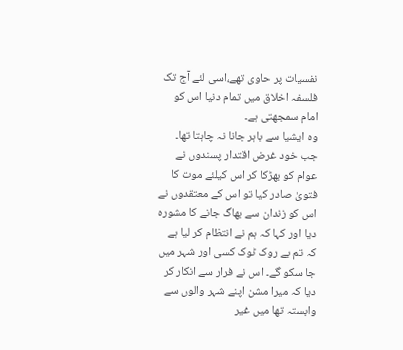نفسیات پر حاوی تھے،اسی لئے آج تک فلسفہ اخلاق میں تمام دنیا اس کو امام سمجھتی ہے۔
وہ ایشیا سے باہر جانا نہ چاہتا تھا۔ جب خود غرض اقتدار پسندوں نے عوام کو بھڑکا کر اس کیلئے موت کا فتویٰ صادر کیا تو اس کے معتقدوں نے اس کو زندان سے بھاگ جانے کا مشورہ دیا اور کہا کہ ہم نے انتظام کر لیا ہے کہ تم بے روک ٹوک کسی اور شہر میں جا سکو گے۔ اس نے فرار سے انکار کر دیا کہ میرا مشن اپنے شہر والوں سے وابستہ تھا میں غیر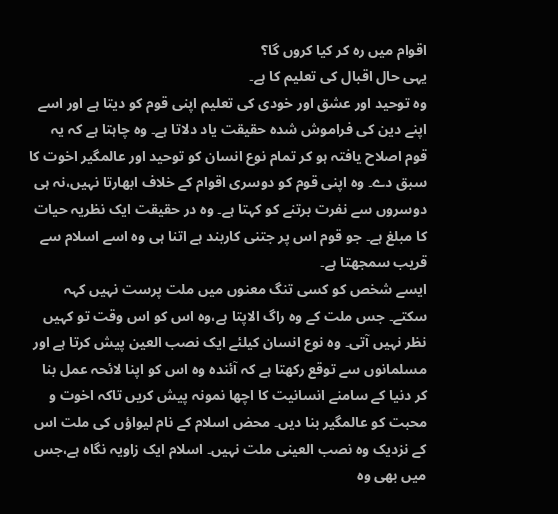اقوام میں رہ کر کیا کروں گا؟
یہی حال اقبال کی تعلیم کا ہے۔
وہ توحید اور عشق اور خودی کی تعلیم اپنی قوم کو دیتا ہے اور اسے اپنے دین کی فراموش شدہ حقیقت یاد دلاتا ہے۔ وہ چاہتا ہے کہ یہ قوم اصلاح یافتہ ہو کر تمام نوع انسان کو توحید اور عالمگیر اخوت کا سبق دے۔ وہ اپنی قوم کو دوسری اقوام کے خلاف ابھارتا نہیں،نہ ہی دوسروں سے نفرت برتنے کو کہتا ہے۔ وہ در حقیقت ایک نظریہ حیات کا مبلغ ہے۔ جو قوم اس پر جتنی کاربند ہے اتنا ہی وہ اسے اسلام سے قریب سمجھتا ہے۔
ایسے شخص کو کسی تنگ معنوں میں ملت پرست نہیں کہہ سکتے۔ جس ملت کے وہ راگ الاپتا ہے،وہ اس کو اس وقت تو کہیں نظر نہیں آتی۔ وہ نوع انسان کیلئے ایک نصب العین پیش کرتا ہے اور مسلمانوں سے توقع رکھتا ہے کہ آئندہ وہ اس کو اپنا لائحہ عمل بنا کر دنیا کے سامنے انسانیت کا اچھا نمونہ پیش کریں تاکہ اخوت و محبت کو عالمگیر بنا دیں۔ محض اسلام کے نام لیواؤں کی ملت اس کے نزدیک وہ نصب العینی ملت نہیں۔ اسلام ایک زاویہ نگاہ ہے،جس میں بھی وہ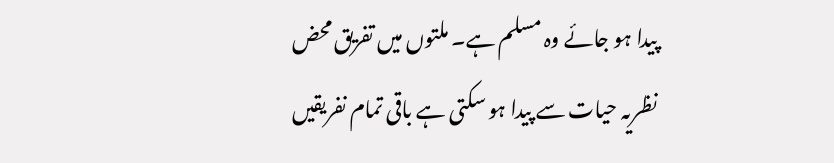پیدا ہو جائے وہ مسلم ہے۔ ملتوں میں تفریق محض نظریہ حیات سے پیدا ہو سکتی ہے باقی تمام نفریقیں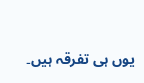یوں ہی تفرقہ ہیں۔